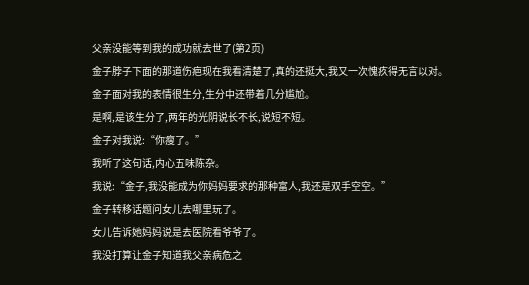父亲没能等到我的成功就去世了(第2页)
金子脖子下面的那道伤疤现在我看清楚了,真的还挺大,我又一次愧疚得无言以对。
金子面对我的表情很生分,生分中还带着几分尴尬。
是啊,是该生分了,两年的光阴说长不长,说短不短。
金子对我说:“你瘦了。”
我听了这句话,内心五味陈杂。
我说:“金子,我没能成为你妈妈要求的那种富人,我还是双手空空。”
金子转移话题问女儿去哪里玩了。
女儿告诉她妈妈说是去医院看爷爷了。
我没打算让金子知道我父亲病危之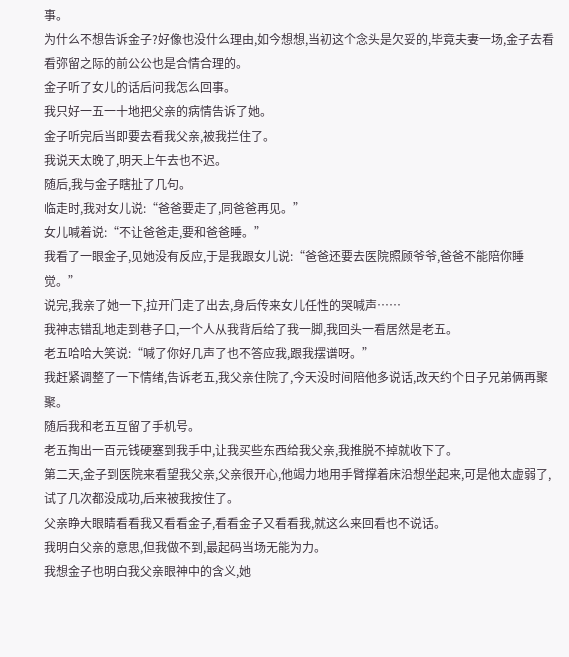事。
为什么不想告诉金子?好像也没什么理由,如今想想,当初这个念头是欠妥的,毕竟夫妻一场,金子去看看弥留之际的前公公也是合情合理的。
金子听了女儿的话后问我怎么回事。
我只好一五一十地把父亲的病情告诉了她。
金子听完后当即要去看我父亲,被我拦住了。
我说天太晚了,明天上午去也不迟。
随后,我与金子瞎扯了几句。
临走时,我对女儿说:“爸爸要走了,同爸爸再见。”
女儿喊着说:“不让爸爸走,要和爸爸睡。”
我看了一眼金子,见她没有反应,于是我跟女儿说:“爸爸还要去医院照顾爷爷,爸爸不能陪你睡觉。”
说完,我亲了她一下,拉开门走了出去,身后传来女儿任性的哭喊声……
我神志错乱地走到巷子口,一个人从我背后给了我一脚,我回头一看居然是老五。
老五哈哈大笑说:“喊了你好几声了也不答应我,跟我摆谱呀。”
我赶紧调整了一下情绪,告诉老五,我父亲住院了,今天没时间陪他多说话,改天约个日子兄弟俩再聚聚。
随后我和老五互留了手机号。
老五掏出一百元钱硬塞到我手中,让我买些东西给我父亲,我推脱不掉就收下了。
第二天,金子到医院来看望我父亲,父亲很开心,他竭力地用手臂撑着床沿想坐起来,可是他太虚弱了,试了几次都没成功,后来被我按住了。
父亲睁大眼睛看看我又看看金子,看看金子又看看我,就这么来回看也不说话。
我明白父亲的意思,但我做不到,最起码当场无能为力。
我想金子也明白我父亲眼神中的含义,她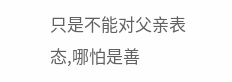只是不能对父亲表态,哪怕是善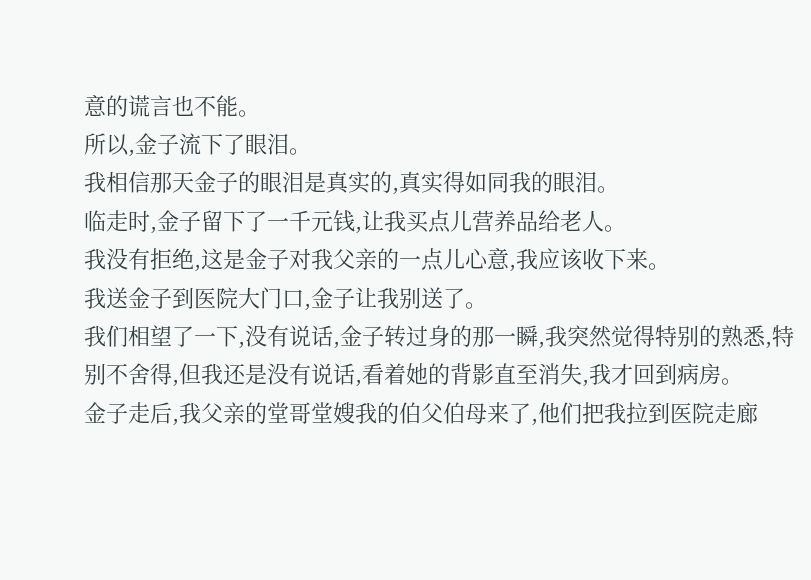意的谎言也不能。
所以,金子流下了眼泪。
我相信那天金子的眼泪是真实的,真实得如同我的眼泪。
临走时,金子留下了一千元钱,让我买点儿营养品给老人。
我没有拒绝,这是金子对我父亲的一点儿心意,我应该收下来。
我送金子到医院大门口,金子让我别送了。
我们相望了一下,没有说话,金子转过身的那一瞬,我突然觉得特别的熟悉,特别不舍得,但我还是没有说话,看着她的背影直至消失,我才回到病房。
金子走后,我父亲的堂哥堂嫂我的伯父伯母来了,他们把我拉到医院走廊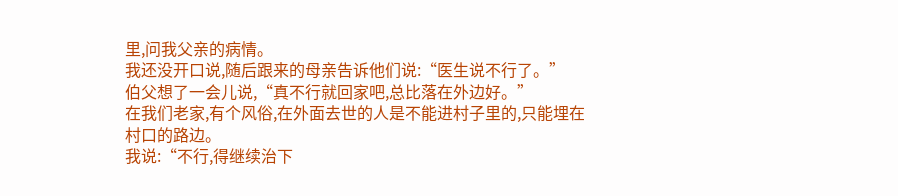里,问我父亲的病情。
我还没开口说,随后跟来的母亲告诉他们说:“医生说不行了。”
伯父想了一会儿说,“真不行就回家吧,总比落在外边好。”
在我们老家,有个风俗,在外面去世的人是不能进村子里的,只能埋在村口的路边。
我说:“不行,得继续治下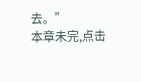去。”
本章未完,点击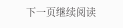下一页继续阅读